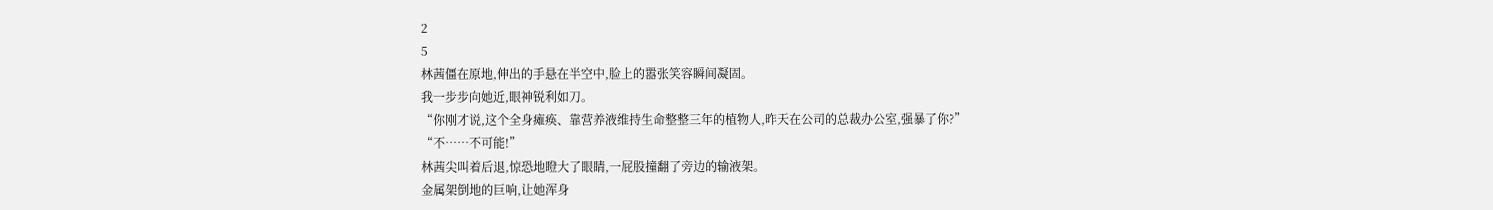2
5
林茜僵在原地,伸出的手悬在半空中,脸上的嚣张笑容瞬间凝固。
我一步步向她近,眼神锐利如刀。
“你刚才说,这个全身瘫痪、靠营养液维持生命整整三年的植物人,昨天在公司的总裁办公室,强暴了你?”
“不……不可能!”
林茜尖叫着后退,惊恐地瞪大了眼睛,一屁股撞翻了旁边的输液架。
金属架倒地的巨响,让她浑身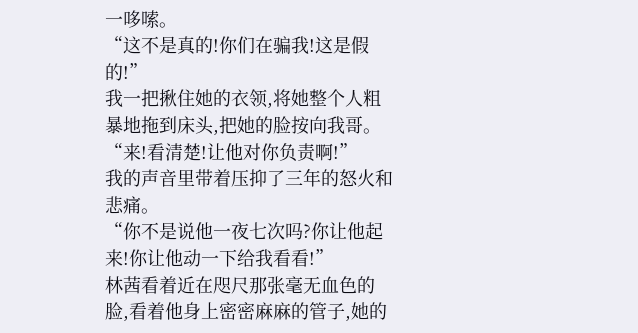一哆嗦。
“这不是真的!你们在骗我!这是假的!”
我一把揪住她的衣领,将她整个人粗暴地拖到床头,把她的脸按向我哥。
“来!看清楚!让他对你负责啊!”
我的声音里带着压抑了三年的怒火和悲痛。
“你不是说他一夜七次吗?你让他起来!你让他动一下给我看看!”
林茜看着近在咫尺那张毫无血色的脸,看着他身上密密麻麻的管子,她的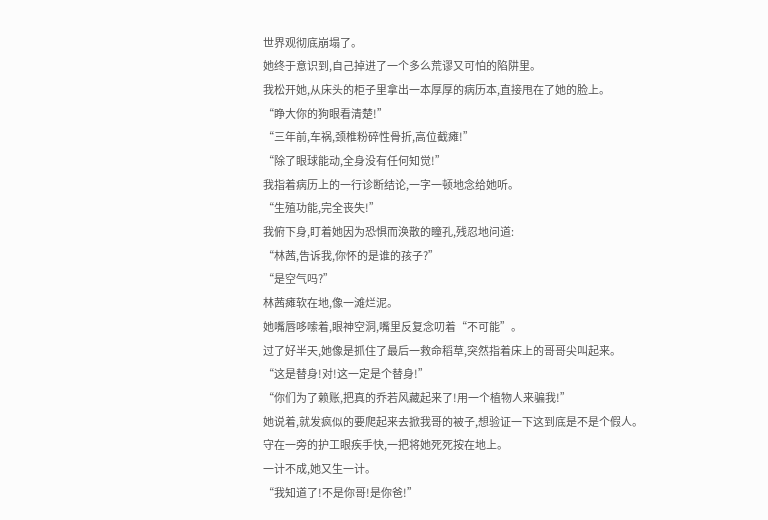世界观彻底崩塌了。
她终于意识到,自己掉进了一个多么荒谬又可怕的陷阱里。
我松开她,从床头的柜子里拿出一本厚厚的病历本,直接甩在了她的脸上。
“睁大你的狗眼看清楚!”
“三年前,车祸,颈椎粉碎性骨折,高位截瘫!”
“除了眼球能动,全身没有任何知觉!”
我指着病历上的一行诊断结论,一字一顿地念给她听。
“生殖功能,完全丧失!”
我俯下身,盯着她因为恐惧而涣散的瞳孔,残忍地问道:
“林茜,告诉我,你怀的是谁的孩子?”
“是空气吗?”
林茜瘫软在地,像一滩烂泥。
她嘴唇哆嗦着,眼神空洞,嘴里反复念叨着“不可能”。
过了好半天,她像是抓住了最后一救命稻草,突然指着床上的哥哥尖叫起来。
“这是替身!对!这一定是个替身!”
“你们为了赖账,把真的乔若风藏起来了!用一个植物人来骗我!”
她说着,就发疯似的要爬起来去掀我哥的被子,想验证一下这到底是不是个假人。
守在一旁的护工眼疾手快,一把将她死死按在地上。
一计不成,她又生一计。
“我知道了!不是你哥!是你爸!”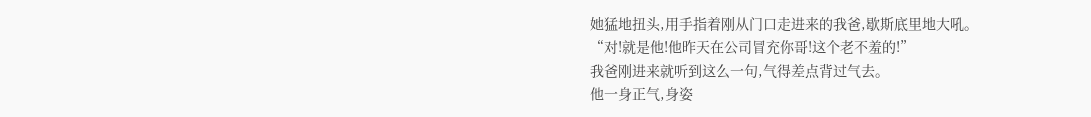她猛地扭头,用手指着刚从门口走进来的我爸,歇斯底里地大吼。
“对!就是他!他昨天在公司冒充你哥!这个老不羞的!”
我爸刚进来就听到这么一句,气得差点背过气去。
他一身正气,身姿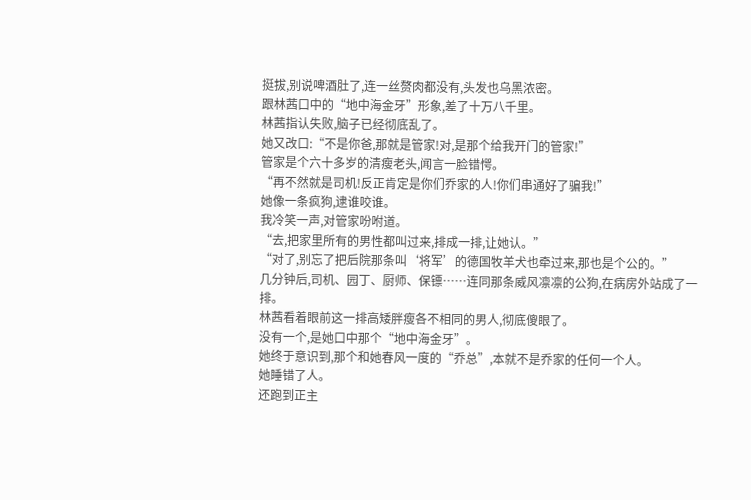挺拔,别说啤酒肚了,连一丝赘肉都没有,头发也乌黑浓密。
跟林茜口中的“地中海金牙”形象,差了十万八千里。
林茜指认失败,脑子已经彻底乱了。
她又改口:“不是你爸,那就是管家!对,是那个给我开门的管家!”
管家是个六十多岁的清瘦老头,闻言一脸错愕。
“再不然就是司机!反正肯定是你们乔家的人!你们串通好了骗我!”
她像一条疯狗,逮谁咬谁。
我冷笑一声,对管家吩咐道。
“去,把家里所有的男性都叫过来,排成一排,让她认。”
“对了,别忘了把后院那条叫‘将军’的德国牧羊犬也牵过来,那也是个公的。”
几分钟后,司机、园丁、厨师、保镖……连同那条威风凛凛的公狗,在病房外站成了一排。
林茜看着眼前这一排高矮胖瘦各不相同的男人,彻底傻眼了。
没有一个,是她口中那个“地中海金牙”。
她终于意识到,那个和她春风一度的“乔总”,本就不是乔家的任何一个人。
她睡错了人。
还跑到正主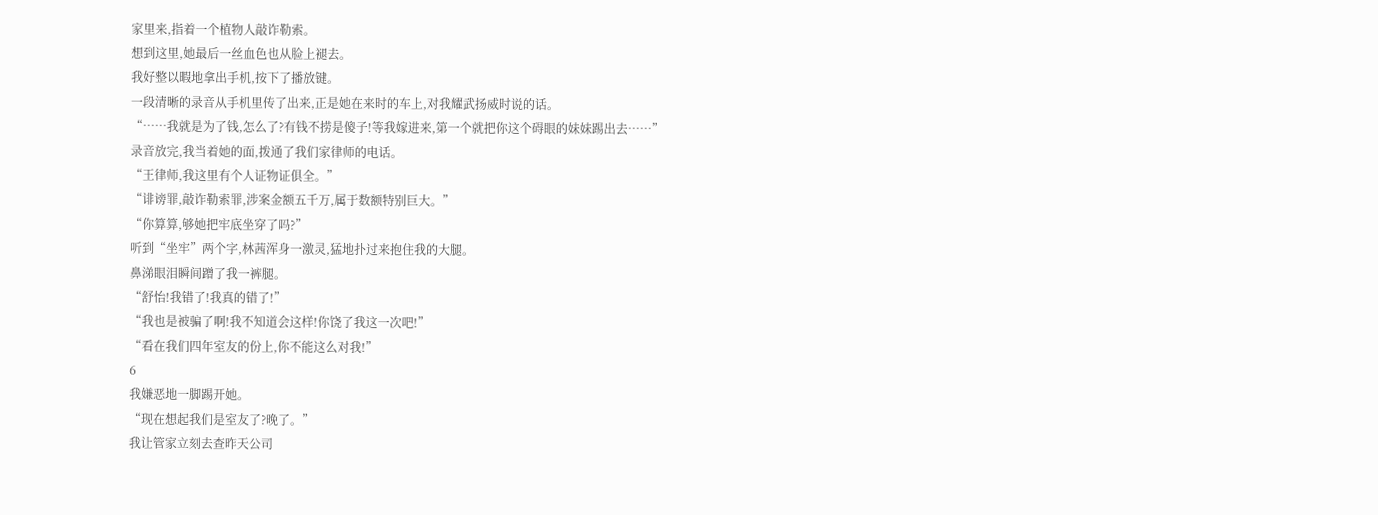家里来,指着一个植物人敲诈勒索。
想到这里,她最后一丝血色也从脸上褪去。
我好整以暇地拿出手机,按下了播放键。
一段清晰的录音从手机里传了出来,正是她在来时的车上,对我耀武扬威时说的话。
“……我就是为了钱,怎么了?有钱不捞是傻子!等我嫁进来,第一个就把你这个碍眼的妹妹踢出去……”
录音放完,我当着她的面,拨通了我们家律师的电话。
“王律师,我这里有个人证物证俱全。”
“诽谤罪,敲诈勒索罪,涉案金额五千万,属于数额特别巨大。”
“你算算,够她把牢底坐穿了吗?”
听到“坐牢”两个字,林茜浑身一激灵,猛地扑过来抱住我的大腿。
鼻涕眼泪瞬间蹭了我一裤腿。
“舒怡!我错了!我真的错了!”
“我也是被骗了啊!我不知道会这样!你饶了我这一次吧!”
“看在我们四年室友的份上,你不能这么对我!”
6
我嫌恶地一脚踢开她。
“现在想起我们是室友了?晚了。”
我让管家立刻去查昨天公司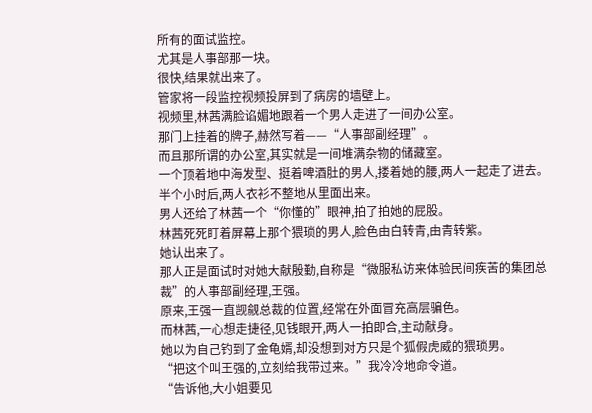所有的面试监控。
尤其是人事部那一块。
很快,结果就出来了。
管家将一段监控视频投屏到了病房的墙壁上。
视频里,林茜满脸谄媚地跟着一个男人走进了一间办公室。
那门上挂着的牌子,赫然写着——“人事部副经理”。
而且那所谓的办公室,其实就是一间堆满杂物的储藏室。
一个顶着地中海发型、挺着啤酒肚的男人,搂着她的腰,两人一起走了进去。
半个小时后,两人衣衫不整地从里面出来。
男人还给了林茜一个“你懂的”眼神,拍了拍她的屁股。
林茜死死盯着屏幕上那个猥琐的男人,脸色由白转青,由青转紫。
她认出来了。
那人正是面试时对她大献殷勤,自称是“微服私访来体验民间疾苦的集团总裁”的人事部副经理,王强。
原来,王强一直觊觎总裁的位置,经常在外面冒充高层骗色。
而林茜,一心想走捷径,见钱眼开,两人一拍即合,主动献身。
她以为自己钓到了金龟婿,却没想到对方只是个狐假虎威的猥琐男。
“把这个叫王强的,立刻给我带过来。”我冷冷地命令道。
“告诉他,大小姐要见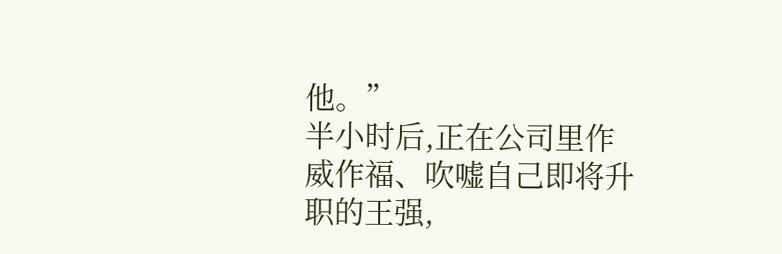他。”
半小时后,正在公司里作威作福、吹嘘自己即将升职的王强,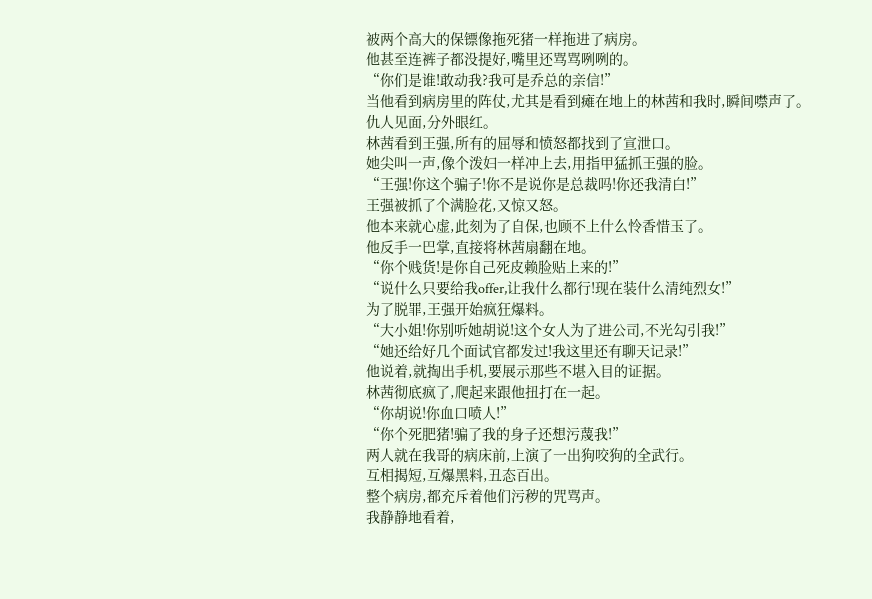被两个高大的保镖像拖死猪一样拖进了病房。
他甚至连裤子都没提好,嘴里还骂骂咧咧的。
“你们是谁!敢动我?我可是乔总的亲信!”
当他看到病房里的阵仗,尤其是看到瘫在地上的林茜和我时,瞬间噤声了。
仇人见面,分外眼红。
林茜看到王强,所有的屈辱和愤怒都找到了宣泄口。
她尖叫一声,像个泼妇一样冲上去,用指甲猛抓王强的脸。
“王强!你这个骗子!你不是说你是总裁吗!你还我清白!”
王强被抓了个满脸花,又惊又怒。
他本来就心虚,此刻为了自保,也顾不上什么怜香惜玉了。
他反手一巴掌,直接将林茜扇翻在地。
“你个贱货!是你自己死皮赖脸贴上来的!”
“说什么只要给我offer,让我什么都行!现在装什么清纯烈女!”
为了脱罪,王强开始疯狂爆料。
“大小姐!你别听她胡说!这个女人为了进公司,不光勾引我!”
“她还给好几个面试官都发过!我这里还有聊天记录!”
他说着,就掏出手机,要展示那些不堪入目的证据。
林茜彻底疯了,爬起来跟他扭打在一起。
“你胡说!你血口喷人!”
“你个死肥猪!骗了我的身子还想污蔑我!”
两人就在我哥的病床前,上演了一出狗咬狗的全武行。
互相揭短,互爆黑料,丑态百出。
整个病房,都充斥着他们污秽的咒骂声。
我静静地看着,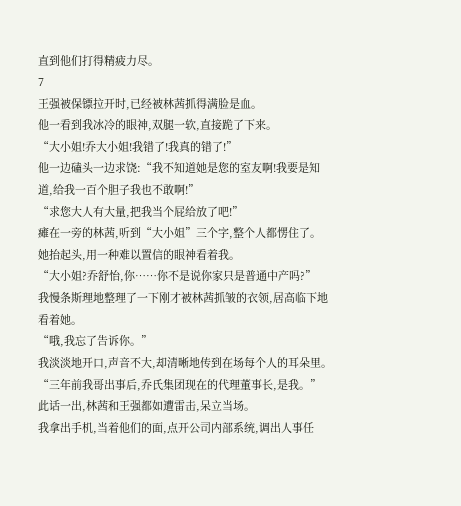直到他们打得精疲力尽。
7
王强被保镖拉开时,已经被林茜抓得满脸是血。
他一看到我冰冷的眼神,双腿一软,直接跪了下来。
“大小姐!乔大小姐!我错了!我真的错了!”
他一边磕头一边求饶:“我不知道她是您的室友啊!我要是知道,给我一百个胆子我也不敢啊!”
“求您大人有大量,把我当个屁给放了吧!”
瘫在一旁的林茜,听到“大小姐”三个字,整个人都愣住了。
她抬起头,用一种难以置信的眼神看着我。
“大小姐?乔舒怡,你……你不是说你家只是普通中产吗?”
我慢条斯理地整理了一下刚才被林茜抓皱的衣领,居高临下地看着她。
“哦,我忘了告诉你。”
我淡淡地开口,声音不大,却清晰地传到在场每个人的耳朵里。
“三年前我哥出事后,乔氏集团现在的代理董事长,是我。”
此话一出,林茜和王强都如遭雷击,呆立当场。
我拿出手机,当着他们的面,点开公司内部系统,调出人事任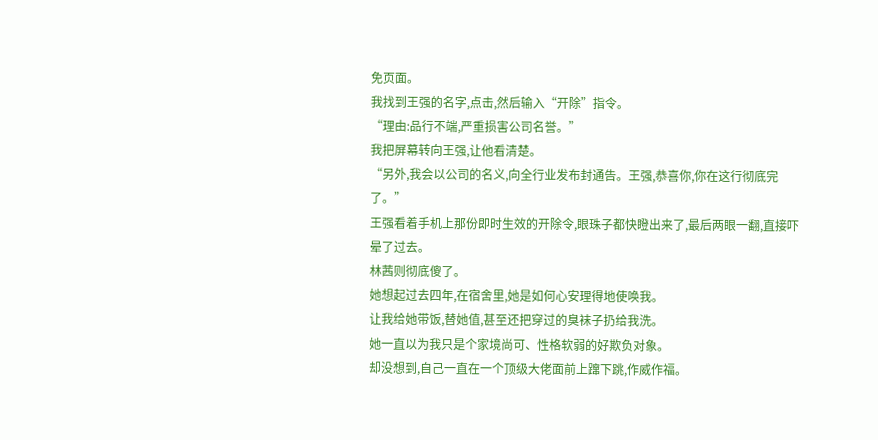免页面。
我找到王强的名字,点击,然后输入“开除”指令。
“理由:品行不端,严重损害公司名誉。”
我把屏幕转向王强,让他看清楚。
“另外,我会以公司的名义,向全行业发布封通告。王强,恭喜你,你在这行彻底完了。”
王强看着手机上那份即时生效的开除令,眼珠子都快瞪出来了,最后两眼一翻,直接吓晕了过去。
林茜则彻底傻了。
她想起过去四年,在宿舍里,她是如何心安理得地使唤我。
让我给她带饭,替她值,甚至还把穿过的臭袜子扔给我洗。
她一直以为我只是个家境尚可、性格软弱的好欺负对象。
却没想到,自己一直在一个顶级大佬面前上蹿下跳,作威作福。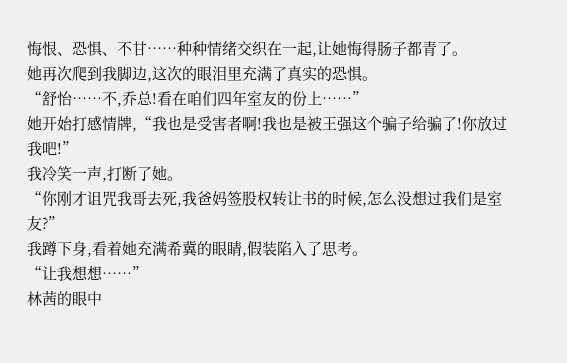悔恨、恐惧、不甘……种种情绪交织在一起,让她悔得肠子都青了。
她再次爬到我脚边,这次的眼泪里充满了真实的恐惧。
“舒怡……不,乔总!看在咱们四年室友的份上……”
她开始打感情牌,“我也是受害者啊!我也是被王强这个骗子给骗了!你放过我吧!”
我冷笑一声,打断了她。
“你刚才诅咒我哥去死,我爸妈签股权转让书的时候,怎么没想过我们是室友?”
我蹲下身,看着她充满希冀的眼睛,假装陷入了思考。
“让我想想……”
林茜的眼中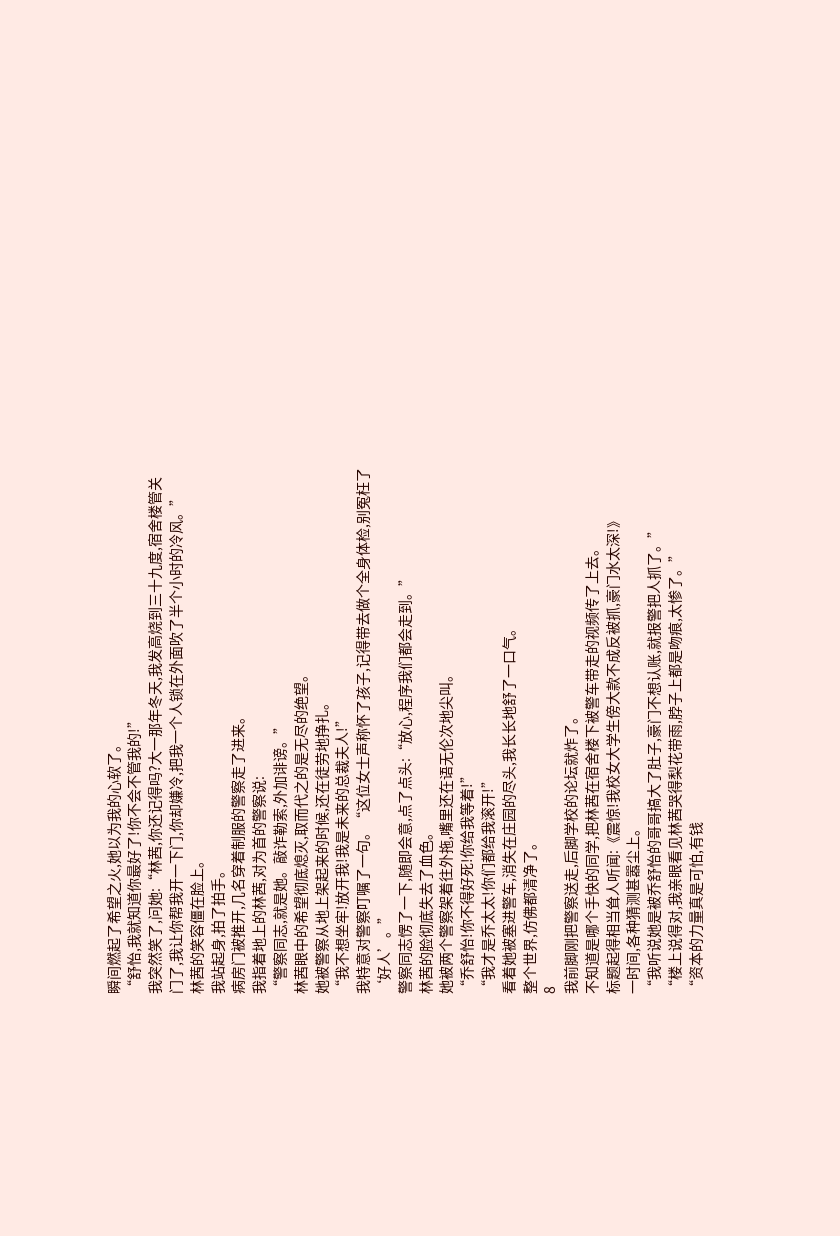瞬间燃起了希望之火,她以为我的心软了。
“舒怡,我就知道你最好了!你不会不管我的!”
我突然笑了,问她:“林茜,你还记得吗?大一那年冬天,我发高烧到三十九度,宿舍楼管关门了,我让你帮我开一下门,你却嫌冷,把我一个人锁在外面吹了半个小时的冷风。”
林茜的笑容僵在脸上。
我站起身,拍了拍手。
病房门被推开,几名穿着制服的警察走了进来。
我指着地上的林茜,对为首的警察说:
“警察同志,就是她。敲诈勒索,外加诽谤。”
林茜眼中的希望彻底熄灭,取而代之的是无尽的绝望。
她被警察从地上架起来的时候,还在徒劳地挣扎。
“我不想坐牢!放开我!我是未来的总裁夫人!”
我特意对警察叮嘱了一句。“这位女士声称怀了孩子,记得带去做个全身体检,别冤枉了‘好人’。”
警察同志愣了一下,随即会意,点了点头:“放心,程序我们都会走到。”
林茜的脸彻底失去了血色。
她被两个警察架着往外拖,嘴里还在语无伦次地尖叫。
“乔舒怡!你不得好死!你给我等着!”
“我才是乔太太!你们都给我滚开!”
看着她被塞进警车,消失在庄园的尽头,我长长地舒了一口气。
整个世界,仿佛都清净了。
8
我前脚刚把警察送走,后脚学校的论坛就炸了。
不知道是哪个手快的同学,把林茜在宿舍楼下被警车带走的视频传了上去。
标题起得相当耸人听闻:《震惊!我校女大学生傍大款不成反被抓,豪门水太深!》
一时间,各种猜测甚嚣尘上。
“我听说她是被乔舒怡的哥哥搞大了肚子,豪门不想认账,就报警把人抓了。”
“楼上说得对,我亲眼看见林茜哭得梨花带雨,脖子上都是吻痕,太惨了。”
“资本的力量真是可怕,有钱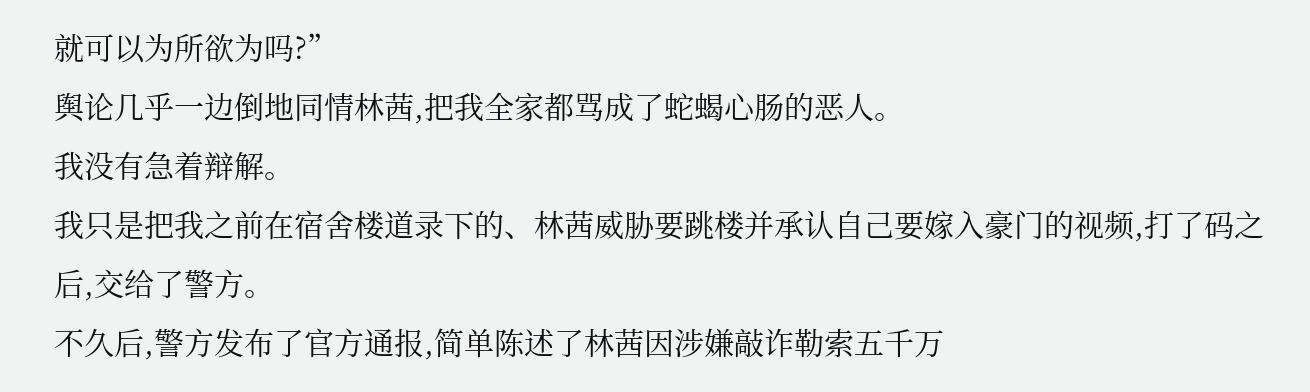就可以为所欲为吗?”
舆论几乎一边倒地同情林茜,把我全家都骂成了蛇蝎心肠的恶人。
我没有急着辩解。
我只是把我之前在宿舍楼道录下的、林茜威胁要跳楼并承认自己要嫁入豪门的视频,打了码之后,交给了警方。
不久后,警方发布了官方通报,简单陈述了林茜因涉嫌敲诈勒索五千万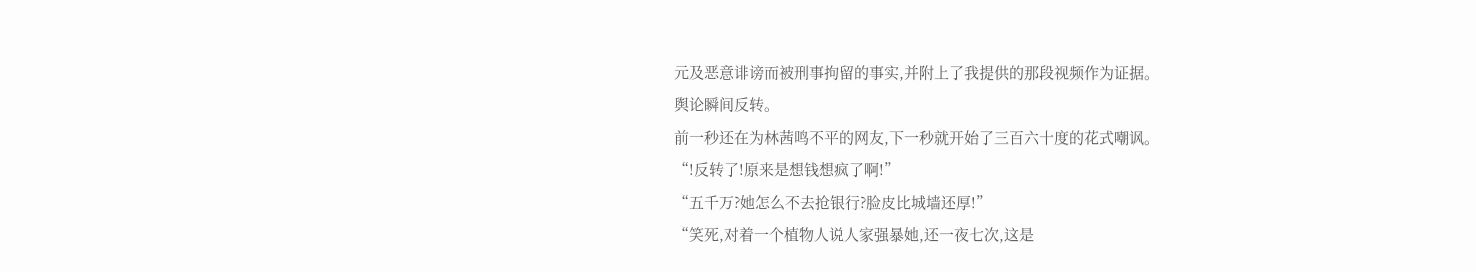元及恶意诽谤而被刑事拘留的事实,并附上了我提供的那段视频作为证据。
舆论瞬间反转。
前一秒还在为林茜鸣不平的网友,下一秒就开始了三百六十度的花式嘲讽。
“!反转了!原来是想钱想疯了啊!”
“五千万?她怎么不去抢银行?脸皮比城墙还厚!”
“笑死,对着一个植物人说人家强暴她,还一夜七次,这是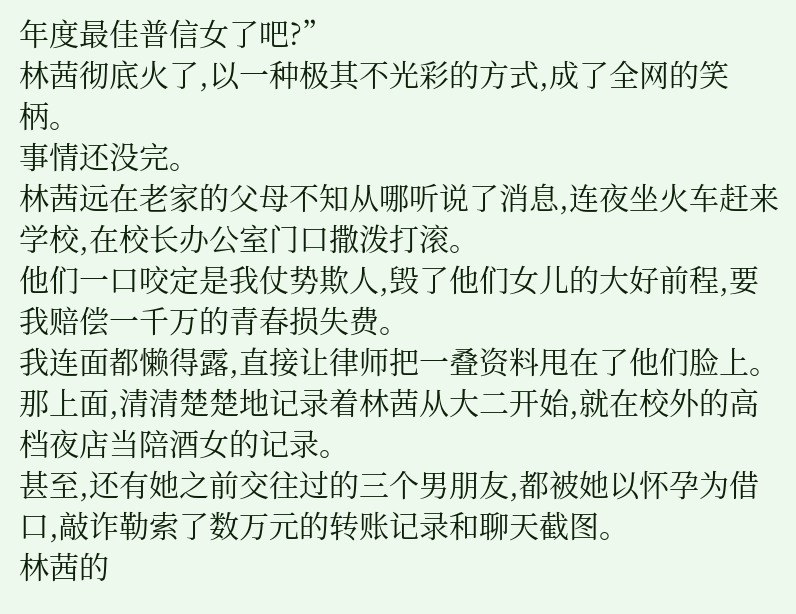年度最佳普信女了吧?”
林茜彻底火了,以一种极其不光彩的方式,成了全网的笑柄。
事情还没完。
林茜远在老家的父母不知从哪听说了消息,连夜坐火车赶来学校,在校长办公室门口撒泼打滚。
他们一口咬定是我仗势欺人,毁了他们女儿的大好前程,要我赔偿一千万的青春损失费。
我连面都懒得露,直接让律师把一叠资料甩在了他们脸上。
那上面,清清楚楚地记录着林茜从大二开始,就在校外的高档夜店当陪酒女的记录。
甚至,还有她之前交往过的三个男朋友,都被她以怀孕为借口,敲诈勒索了数万元的转账记录和聊天截图。
林茜的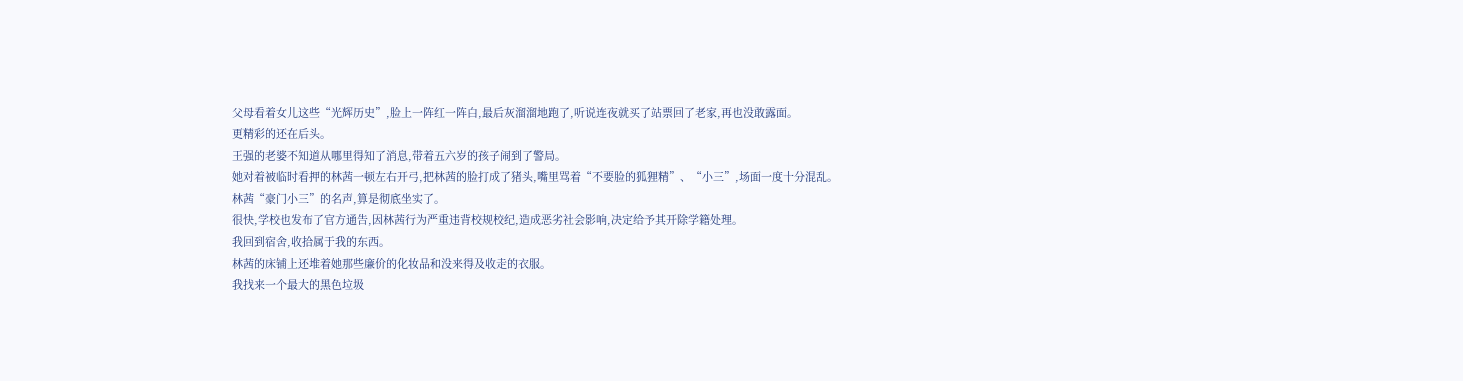父母看着女儿这些“光辉历史”,脸上一阵红一阵白,最后灰溜溜地跑了,听说连夜就买了站票回了老家,再也没敢露面。
更精彩的还在后头。
王强的老婆不知道从哪里得知了消息,带着五六岁的孩子闹到了警局。
她对着被临时看押的林茜一顿左右开弓,把林茜的脸打成了猪头,嘴里骂着“不要脸的狐狸精”、“小三”,场面一度十分混乱。
林茜“豪门小三”的名声,算是彻底坐实了。
很快,学校也发布了官方通告,因林茜行为严重违背校规校纪,造成恶劣社会影响,决定给予其开除学籍处理。
我回到宿舍,收拾属于我的东西。
林茜的床铺上还堆着她那些廉价的化妆品和没来得及收走的衣服。
我找来一个最大的黑色垃圾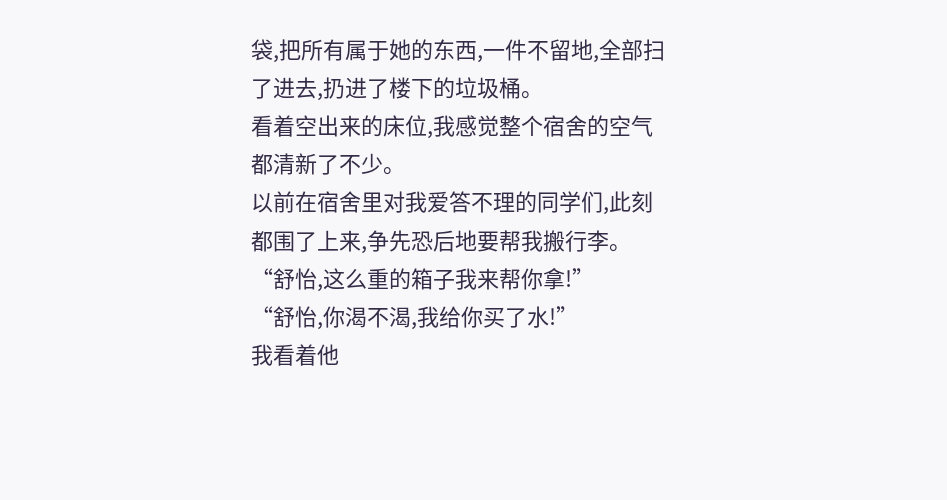袋,把所有属于她的东西,一件不留地,全部扫了进去,扔进了楼下的垃圾桶。
看着空出来的床位,我感觉整个宿舍的空气都清新了不少。
以前在宿舍里对我爱答不理的同学们,此刻都围了上来,争先恐后地要帮我搬行李。
“舒怡,这么重的箱子我来帮你拿!”
“舒怡,你渴不渴,我给你买了水!”
我看着他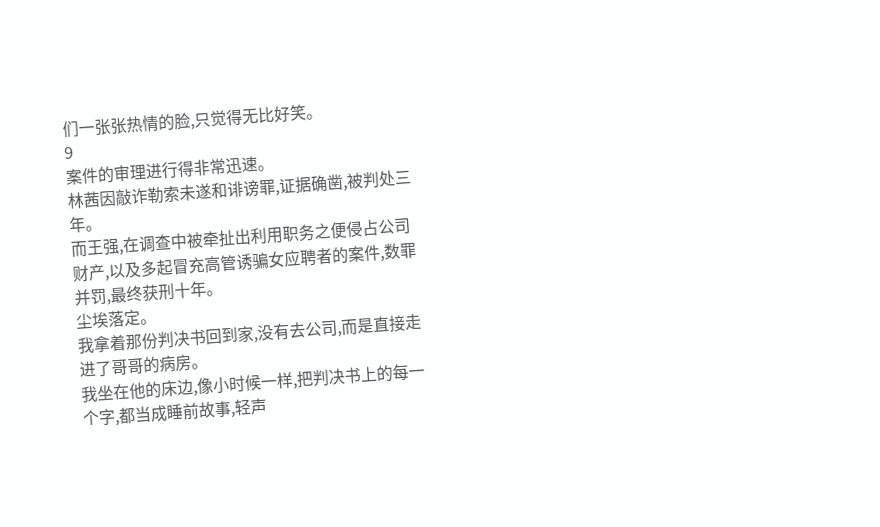们一张张热情的脸,只觉得无比好笑。
9
案件的审理进行得非常迅速。
林茜因敲诈勒索未遂和诽谤罪,证据确凿,被判处三年。
而王强,在调查中被牵扯出利用职务之便侵占公司财产,以及多起冒充高管诱骗女应聘者的案件,数罪并罚,最终获刑十年。
尘埃落定。
我拿着那份判决书回到家,没有去公司,而是直接走进了哥哥的病房。
我坐在他的床边,像小时候一样,把判决书上的每一个字,都当成睡前故事,轻声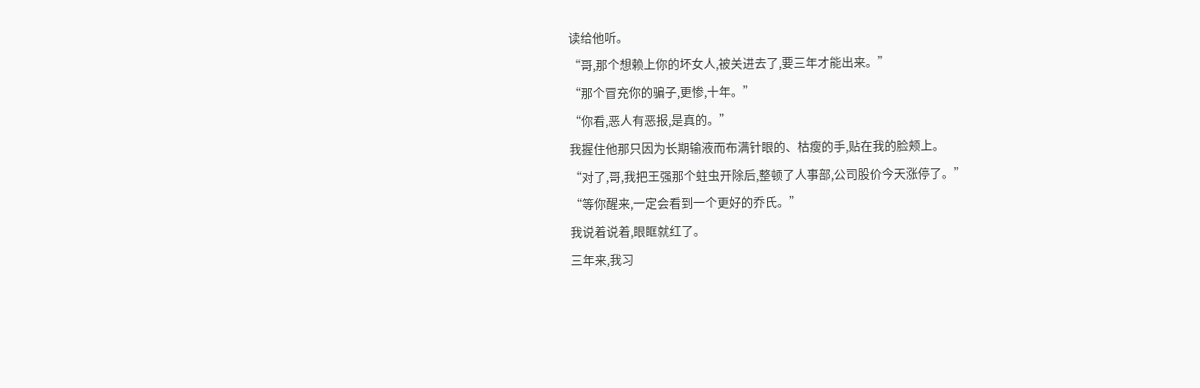读给他听。
“哥,那个想赖上你的坏女人,被关进去了,要三年才能出来。”
“那个冒充你的骗子,更惨,十年。”
“你看,恶人有恶报,是真的。”
我握住他那只因为长期输液而布满针眼的、枯瘦的手,贴在我的脸颊上。
“对了,哥,我把王强那个蛀虫开除后,整顿了人事部,公司股价今天涨停了。”
“等你醒来,一定会看到一个更好的乔氏。”
我说着说着,眼眶就红了。
三年来,我习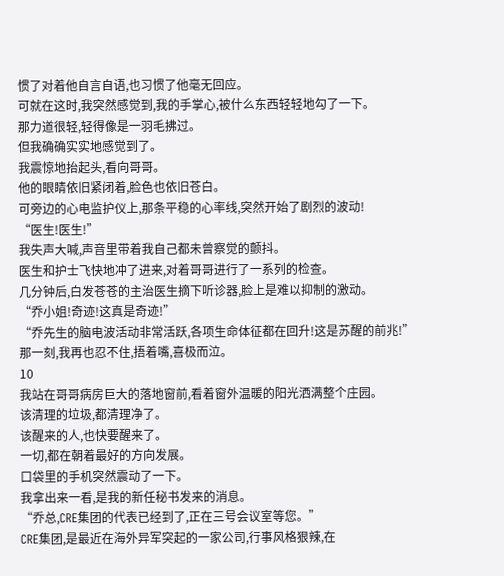惯了对着他自言自语,也习惯了他毫无回应。
可就在这时,我突然感觉到,我的手掌心,被什么东西轻轻地勾了一下。
那力道很轻,轻得像是一羽毛拂过。
但我确确实实地感觉到了。
我震惊地抬起头,看向哥哥。
他的眼睛依旧紧闭着,脸色也依旧苍白。
可旁边的心电监护仪上,那条平稳的心率线,突然开始了剧烈的波动!
“医生!医生!”
我失声大喊,声音里带着我自己都未曾察觉的颤抖。
医生和护士飞快地冲了进来,对着哥哥进行了一系列的检查。
几分钟后,白发苍苍的主治医生摘下听诊器,脸上是难以抑制的激动。
“乔小姐!奇迹!这真是奇迹!”
“乔先生的脑电波活动非常活跃,各项生命体征都在回升!这是苏醒的前兆!”
那一刻,我再也忍不住,捂着嘴,喜极而泣。
10
我站在哥哥病房巨大的落地窗前,看着窗外温暖的阳光洒满整个庄园。
该清理的垃圾,都清理净了。
该醒来的人,也快要醒来了。
一切,都在朝着最好的方向发展。
口袋里的手机突然震动了一下。
我拿出来一看,是我的新任秘书发来的消息。
“乔总,CRE集团的代表已经到了,正在三号会议室等您。”
CRE集团,是最近在海外异军突起的一家公司,行事风格狠辣,在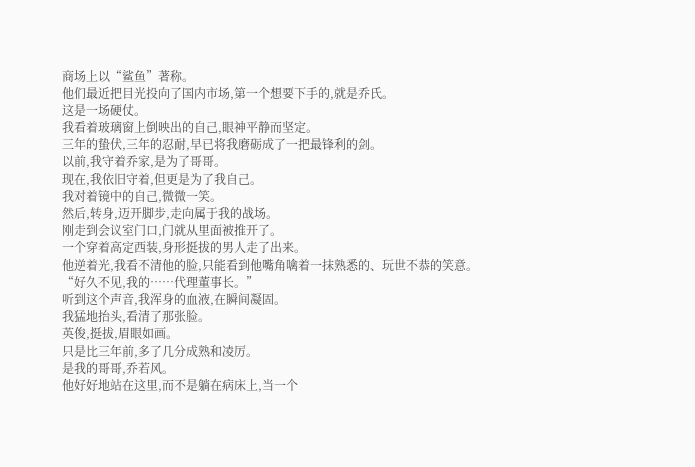商场上以“鲨鱼”著称。
他们最近把目光投向了国内市场,第一个想要下手的,就是乔氏。
这是一场硬仗。
我看着玻璃窗上倒映出的自己,眼神平静而坚定。
三年的蛰伏,三年的忍耐,早已将我磨砺成了一把最锋利的剑。
以前,我守着乔家,是为了哥哥。
现在,我依旧守着,但更是为了我自己。
我对着镜中的自己,微微一笑。
然后,转身,迈开脚步,走向属于我的战场。
刚走到会议室门口,门就从里面被推开了。
一个穿着高定西装,身形挺拔的男人走了出来。
他逆着光,我看不清他的脸,只能看到他嘴角噙着一抹熟悉的、玩世不恭的笑意。
“好久不见,我的……代理董事长。”
听到这个声音,我浑身的血液,在瞬间凝固。
我猛地抬头,看清了那张脸。
英俊,挺拔,眉眼如画。
只是比三年前,多了几分成熟和凌厉。
是我的哥哥,乔若风。
他好好地站在这里,而不是躺在病床上,当一个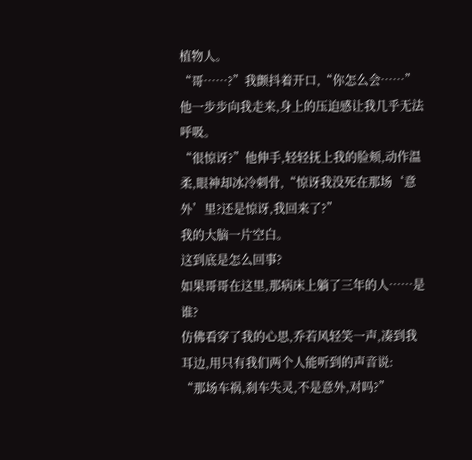植物人。
“哥……?”我颤抖着开口,“你怎么会……”
他一步步向我走来,身上的压迫感让我几乎无法呼吸。
“很惊讶?”他伸手,轻轻抚上我的脸颊,动作温柔,眼神却冰冷刺骨,“惊讶我没死在那场‘意外’里?还是惊讶,我回来了?”
我的大脑一片空白。
这到底是怎么回事?
如果哥哥在这里,那病床上躺了三年的人……是谁?
仿佛看穿了我的心思,乔若风轻笑一声,凑到我耳边,用只有我们两个人能听到的声音说:
“那场车祸,刹车失灵,不是意外,对吗?”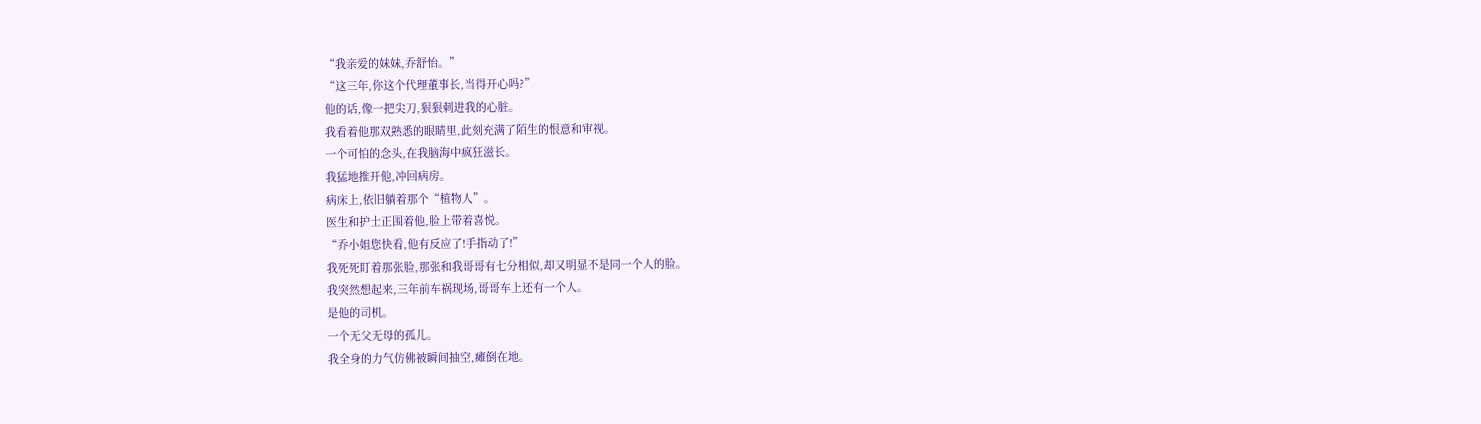“我亲爱的妹妹,乔舒怡。”
“这三年,你这个代理董事长,当得开心吗?”
他的话,像一把尖刀,狠狠刺进我的心脏。
我看着他那双熟悉的眼睛里,此刻充满了陌生的恨意和审视。
一个可怕的念头,在我脑海中疯狂滋长。
我猛地推开他,冲回病房。
病床上,依旧躺着那个“植物人”。
医生和护士正围着他,脸上带着喜悦。
“乔小姐您快看,他有反应了!手指动了!”
我死死盯着那张脸,那张和我哥哥有七分相似,却又明显不是同一个人的脸。
我突然想起来,三年前车祸现场,哥哥车上还有一个人。
是他的司机。
一个无父无母的孤儿。
我全身的力气仿佛被瞬间抽空,瘫倒在地。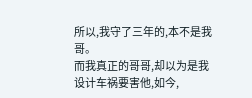所以,我守了三年的,本不是我哥。
而我真正的哥哥,却以为是我设计车祸要害他,如今,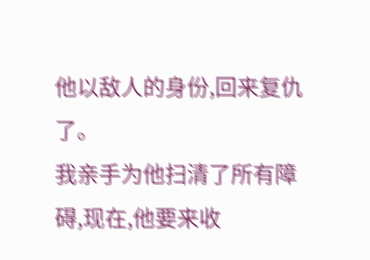他以敌人的身份,回来复仇了。
我亲手为他扫清了所有障碍,现在,他要来收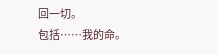回一切。
包括……我的命。